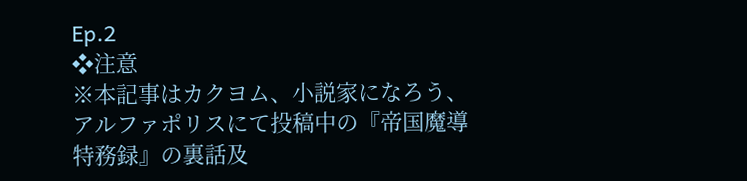Ep.2
❖注意
※本記事はカクヨム、小説家になろう、アルファポリスにて投稿中の『帝国魔導特務録』の裏話及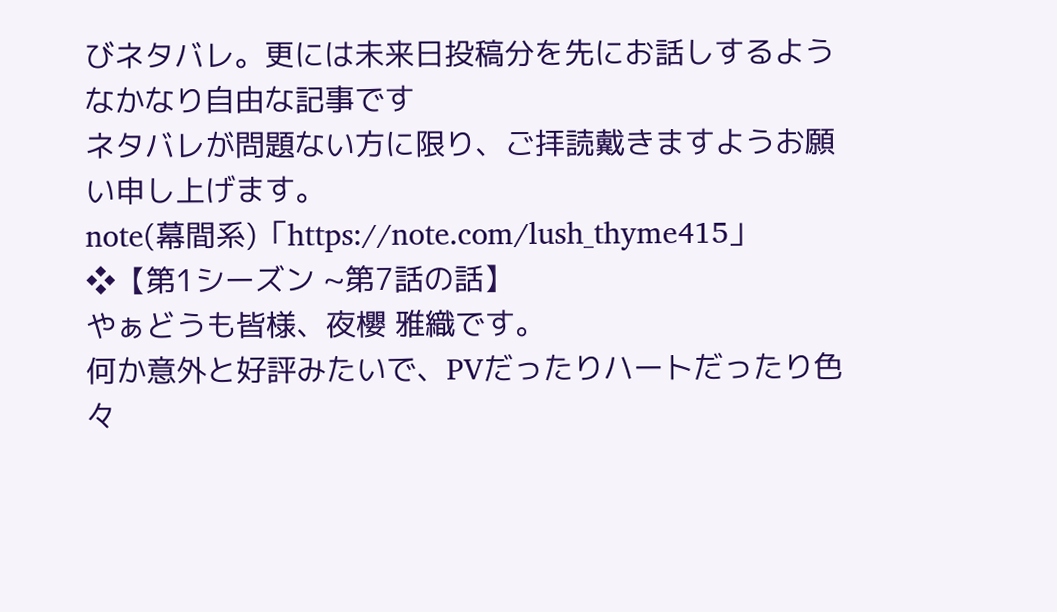びネタバレ。更には未来日投稿分を先にお話しするようなかなり自由な記事です
ネタバレが問題ない方に限り、ご拝読戴きますようお願い申し上げます。
note(幕間系)「https://note.com/lush_thyme415」
❖【第1シーズン ~第7話の話】
やぁどうも皆様、夜櫻 雅織です。
何か意外と好評みたいで、PVだったりハートだったり色々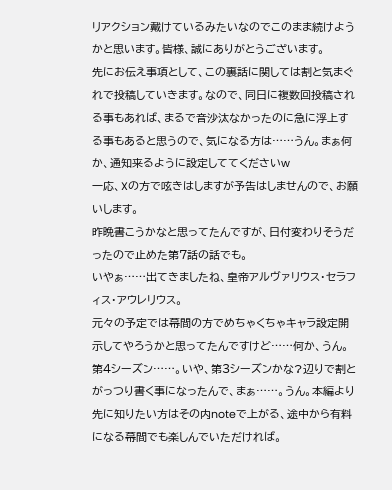リアクション戴けているみたいなのでこのまま続けようかと思います。皆様、誠にありがとうございます。
先にお伝え事項として、この裏話に関しては割と気まぐれで投稿していきます。なので、同日に複数回投稿される事もあれば、まるで音沙汰なかったのに急に浮上する事もあると思うので、気になる方は……うん。まぁ何か、通知来るように設定しててくださいw
一応、Xの方で呟きはしますが予告はしませんので、お願いします。
昨晩書こうかなと思ってたんですが、日付変わりそうだったので止めた第7話の話でも。
いやぁ……出てきましたね、皇帝アルヴァリウス・セラフィス・アウレリウス。
元々の予定では幕間の方でめちゃくちゃキャラ設定開示してやろうかと思ってたんですけど……何か、うん。第4シーズン……。いや、第3シーズンかな?辺りで割とがっつり書く事になったんで、まぁ……。うん。本編より先に知りたい方はその内noteで上がる、途中から有料になる幕間でも楽しんでいただければ。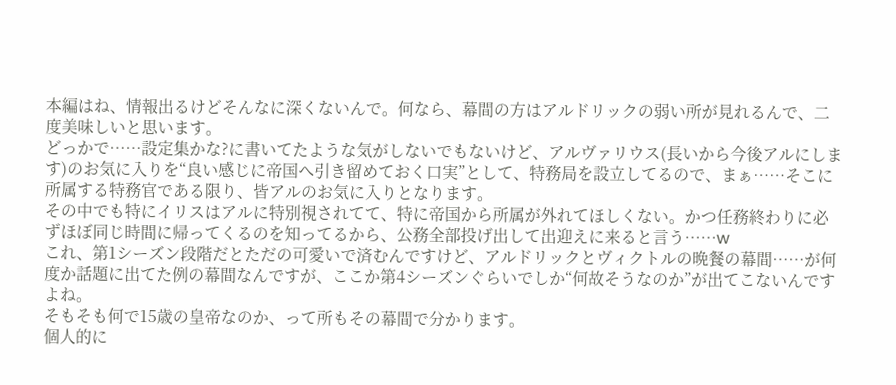本編はね、情報出るけどそんなに深くないんで。何なら、幕間の方はアルドリックの弱い所が見れるんで、二度美味しいと思います。
どっかで……設定集かな?に書いてたような気がしないでもないけど、アルヴァリウス(長いから今後アルにします)のお気に入りを“良い感じに帝国へ引き留めておく口実”として、特務局を設立してるので、まぁ……そこに所属する特務官である限り、皆アルのお気に入りとなります。
その中でも特にイリスはアルに特別視されてて、特に帝国から所属が外れてほしくない。かつ任務終わりに必ずほぼ同じ時間に帰ってくるのを知ってるから、公務全部投げ出して出迎えに来ると言う……w
これ、第1シーズン段階だとただの可愛いで済むんですけど、アルドリックとヴィクトルの晩餐の幕間……が何度か話題に出てた例の幕間なんですが、ここか第4シーズンぐらいでしか“何故そうなのか”が出てこないんですよね。
そもそも何で15歳の皇帝なのか、って所もその幕間で分かります。
個人的に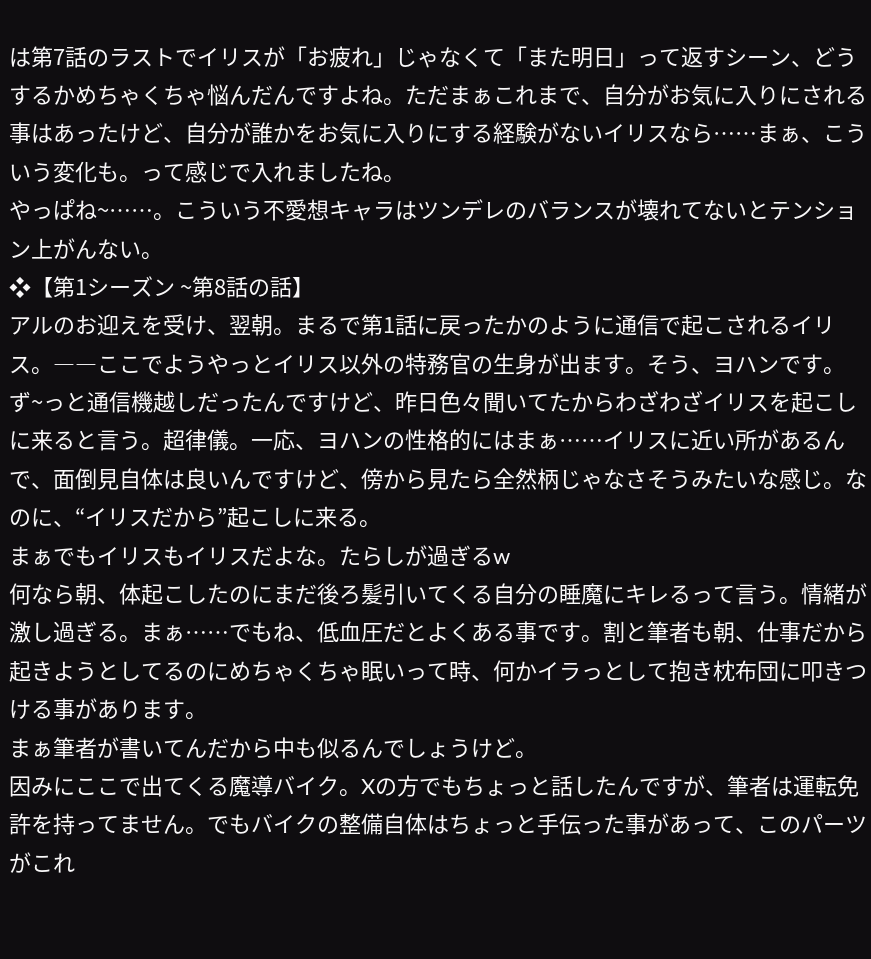は第7話のラストでイリスが「お疲れ」じゃなくて「また明日」って返すシーン、どうするかめちゃくちゃ悩んだんですよね。ただまぁこれまで、自分がお気に入りにされる事はあったけど、自分が誰かをお気に入りにする経験がないイリスなら……まぁ、こういう変化も。って感じで入れましたね。
やっぱね~……。こういう不愛想キャラはツンデレのバランスが壊れてないとテンション上がんない。
❖【第1シーズン ~第8話の話】
アルのお迎えを受け、翌朝。まるで第1話に戻ったかのように通信で起こされるイリス。――ここでようやっとイリス以外の特務官の生身が出ます。そう、ヨハンです。
ず~っと通信機越しだったんですけど、昨日色々聞いてたからわざわざイリスを起こしに来ると言う。超律儀。一応、ヨハンの性格的にはまぁ……イリスに近い所があるんで、面倒見自体は良いんですけど、傍から見たら全然柄じゃなさそうみたいな感じ。なのに、“イリスだから”起こしに来る。
まぁでもイリスもイリスだよな。たらしが過ぎるw
何なら朝、体起こしたのにまだ後ろ髪引いてくる自分の睡魔にキレるって言う。情緒が激し過ぎる。まぁ……でもね、低血圧だとよくある事です。割と筆者も朝、仕事だから起きようとしてるのにめちゃくちゃ眠いって時、何かイラっとして抱き枕布団に叩きつける事があります。
まぁ筆者が書いてんだから中も似るんでしょうけど。
因みにここで出てくる魔導バイク。Xの方でもちょっと話したんですが、筆者は運転免許を持ってません。でもバイクの整備自体はちょっと手伝った事があって、このパーツがこれ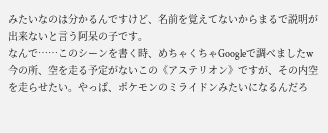みたいなのは分かるんですけど、名前を覚えてないからまるで説明が出来ないと言う阿呆の子です。
なんで……このシーンを書く時、めちゃくちゃGoogleで調べましたw
今の所、空を走る予定がないこの《アステリオン》ですが、その内空を走らせたい。やっぱ、ポケモンのミライドンみたいになるんだろ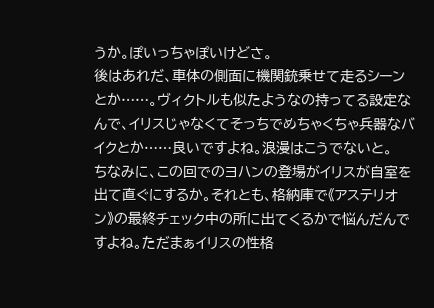うか。ぽいっちゃぽいけどさ。
後はあれだ、車体の側面に機関銃乗せて走るシーンとか……。ヴィクトルも似たようなの持ってる設定なんで、イリスじゃなくてそっちでめちゃくちゃ兵器なバイクとか……良いですよね。浪漫はこうでないと。
ちなみに、この回でのヨハンの登場がイリスが自室を出て直ぐにするか。それとも、格納庫で《アステリオン》の最終チェック中の所に出てくるかで悩んだんですよね。ただまぁイリスの性格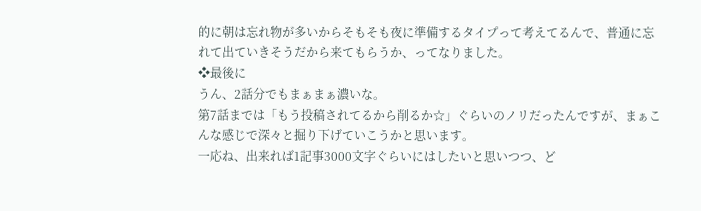的に朝は忘れ物が多いからそもそも夜に準備するタイプって考えてるんで、普通に忘れて出ていきそうだから来てもらうか、ってなりました。
❖最後に
うん、2話分でもまぁまぁ濃いな。
第7話までは「もう投稿されてるから削るか☆」ぐらいのノリだったんですが、まぁこんな感じで深々と掘り下げていこうかと思います。
一応ね、出来れば1記事3000文字ぐらいにはしたいと思いつつ、ど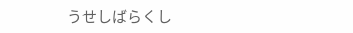うせしばらくし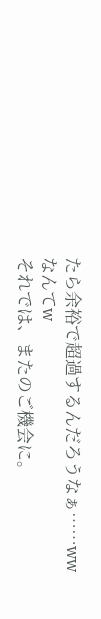たら余裕で超過するんだろうなぁ……wwなんてw
それでは、またのご機会に。